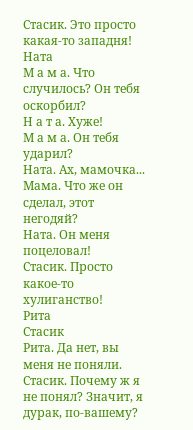Стасик. Это просто какая-то западня!
Ната
М а м а. Что случилось? Он тебя оскорбил?
Н а т а. Хуже!
М а м а. Он тебя ударил?
Ната. Ах, мамочка...
Мама. Что же он сделал, этот негодяй?
Ната. Он меня поцеловал!
Стасик. Просто какое-то хулиганство!
Рита
Стасик
Рита. Да нет, вы меня не поняли.
Стасик. Почему ж я не понял? Значит, я дурак, по-вашему?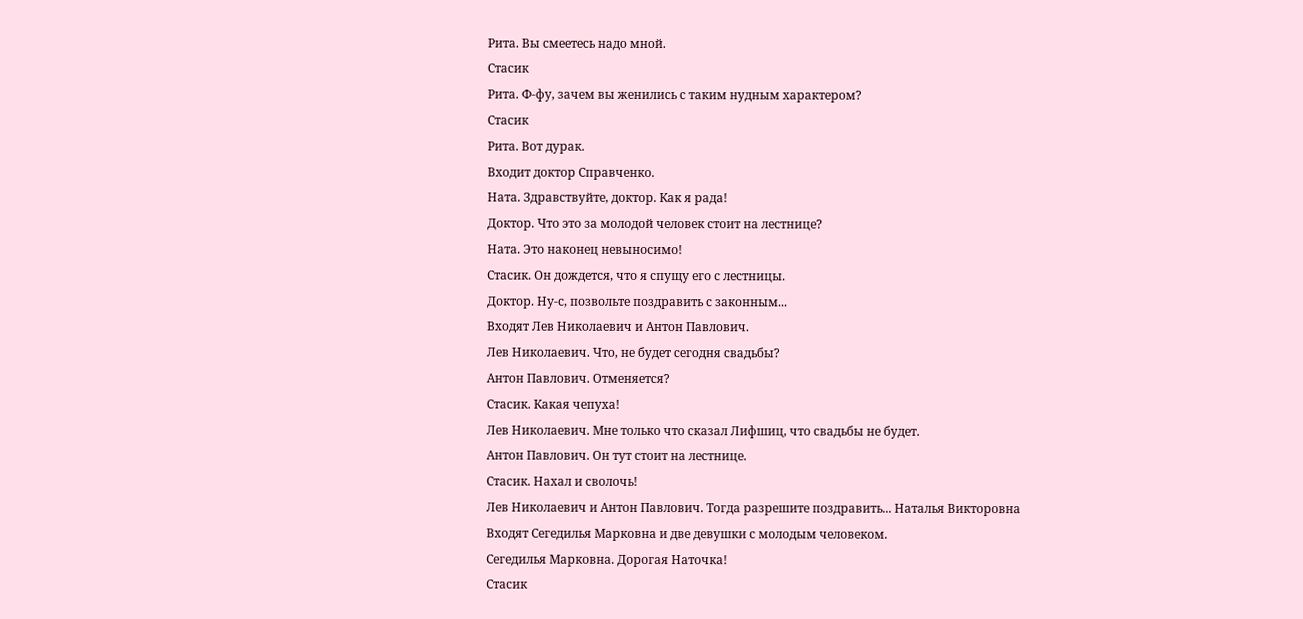Рита. Вы смеетесь надо мной.
Стасик
Рита. Ф-фу, зачем вы женились с таким нудным характером?
Стасик
Рита. Вот дурак.
Входит доктор Справченко.
Ната. Здравствуйте, доктор. Как я рада!
Доктор. Что это за молодой человек стоит на лестнице?
Ната. Это наконец невыносимо!
Стасик. Он дождется, что я спущу его с лестницы.
Доктор. Ну-с, позвольте поздравить с законным...
Входят Лев Николаевич и Антон Павлович.
Лев Николаевич. Что, не будет сегодня свадьбы?
Антон Павлович. Отменяется?
Стасик. Какая чепуха!
Лев Николаевич. Мне только что сказал Лифшиц, что свадьбы не будет.
Антон Павлович. Он тут стоит на лестнице.
Стасик. Нахал и сволочь!
Лев Николаевич и Антон Павлович. Тогда разрешите поздравить... Наталья Викторовна
Входят Сегедилья Марковна и две девушки с молодым человеком.
Сегедилья Марковна. Дорогая Наточка!
Стасик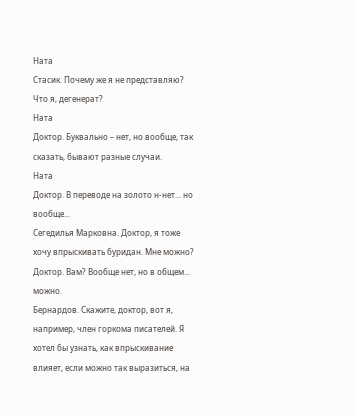Ната
Стасик. Почему же я не представляю? Что я, дегенерат?
Ната
Доктор. Буквально – нет, но вообще, так сказать, бывают разные случаи.
Ната
Доктор. В переводе на золото н-нет... но вообще...
Сегедилья Марковна. Доктор, я тоже хочу впрыскивать буридан. Мне можно?
Доктор. Вам? Вообще нет, но в общем... можно.
Бернардов. Скажите, доктор, вот я, например, член горкома писателей. Я хотел бы узнать, как впрыскивание влияет, если можно так выразиться, на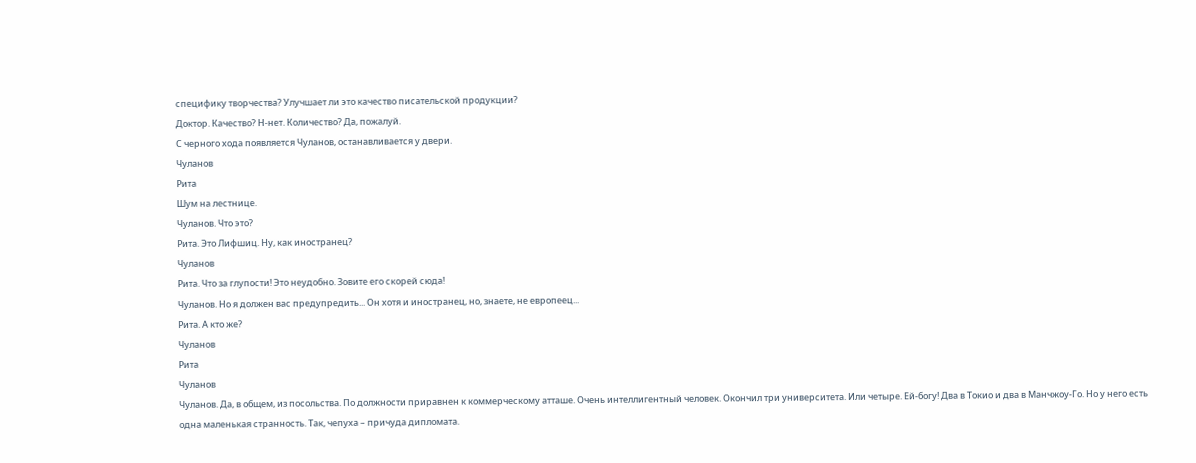специфику творчества? Улучшает ли это качество писательской продукции?
Доктор. Качество? Н-нет. Количество? Да, пожалуй.
С черного хода появляется Чуланов, останавливается у двери.
Чуланов
Рита
Шум на лестнице.
Чуланов. Что это?
Рита. Это Лифшиц. Ну, как иностранец?
Чуланов
Рита. Что за глупости! Это неудобно. Зовите его скорей сюда!
Чуланов. Но я должен вас предупредить... Он хотя и иностранец, но, знаете, не европеец...
Рита. А кто же?
Чуланов
Рита
Чуланов
Чуланов. Да, в общем, из посольства. По должности приравнен к коммерческому атташе. Очень интеллигентный человек. Окончил три университета. Или четыре. Ей-богу! Два в Токио и два в Манчжоу-Го. Но у него есть одна маленькая странность. Так, чепуха – причуда дипломата.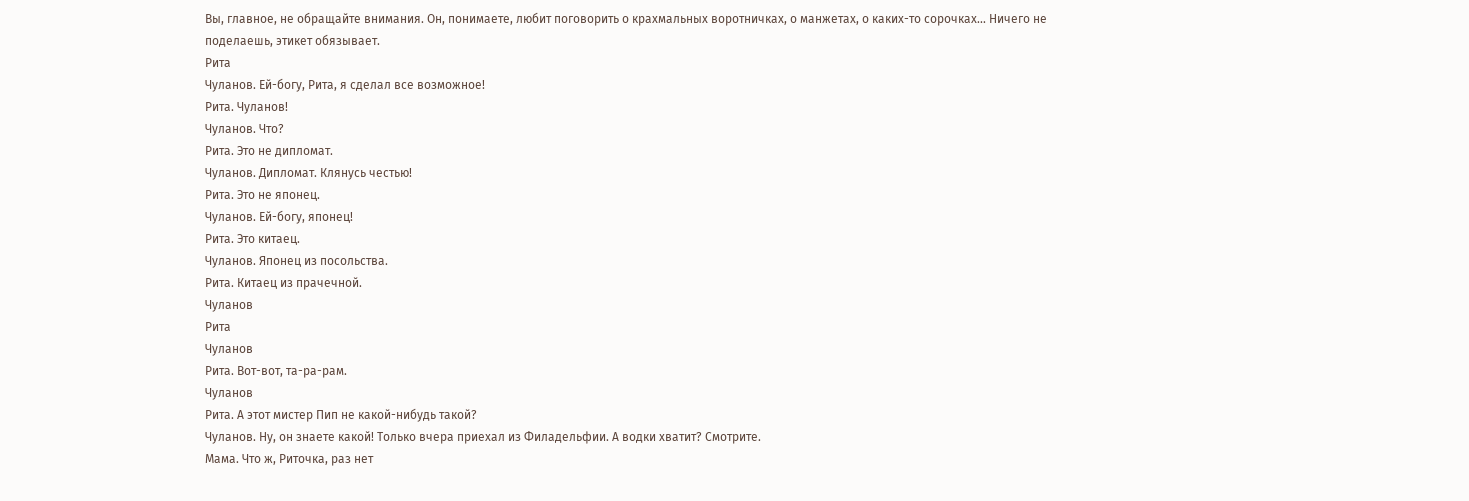Вы, главное, не обращайте внимания. Он, понимаете, любит поговорить о крахмальных воротничках, о манжетах, о каких-то сорочках... Ничего не поделаешь, этикет обязывает.
Рита
Чуланов. Ей-богу, Рита, я сделал все возможное!
Рита. Чуланов!
Чуланов. Что?
Рита. Это не дипломат.
Чуланов. Дипломат. Клянусь честью!
Рита. Это не японец.
Чуланов. Ей-богу, японец!
Рита. Это китаец.
Чуланов. Японец из посольства.
Рита. Китаец из прачечной.
Чуланов
Рита
Чуланов
Рита. Вот-вот, та-ра-рам.
Чуланов
Рита. А этот мистер Пип не какой-нибудь такой?
Чуланов. Ну, он знаете какой! Только вчера приехал из Филадельфии. А водки хватит? Смотрите.
Мама. Что ж, Риточка, раз нет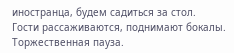иностранца, будем садиться за стол.
Гости рассаживаются, поднимают бокалы. Торжественная пауза.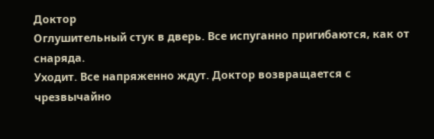Доктор
Оглушительный стук в дверь. Все испуганно пригибаются, как от снаряда.
Уходит. Все напряженно ждут. Доктор возвращается с чрезвычайно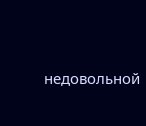недовольной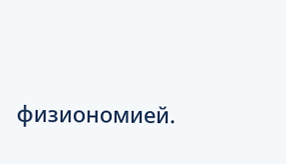физиономией.